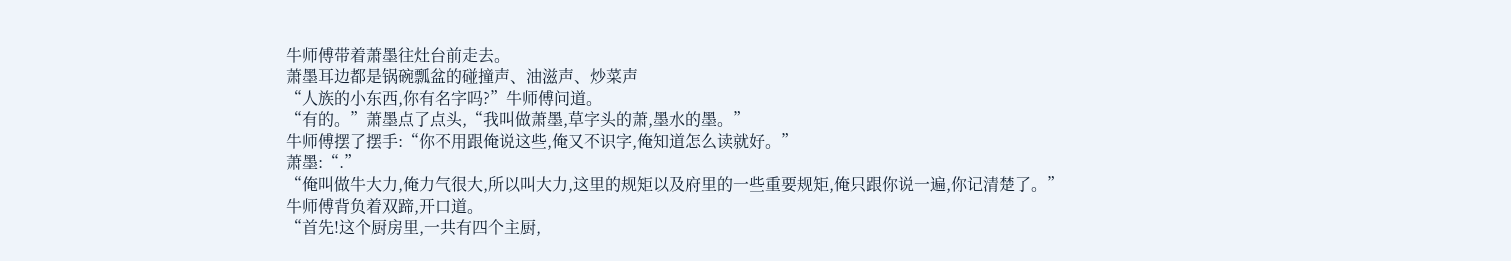牛师傅带着萧墨往灶台前走去。
萧墨耳边都是锅碗瓢盆的碰撞声、油滋声、炒菜声
“人族的小东西,你有名字吗?”牛师傅问道。
“有的。”萧墨点了点头,“我叫做萧墨,草字头的萧,墨水的墨。”
牛师傅摆了摆手:“你不用跟俺说这些,俺又不识字,俺知道怎么读就好。”
萧墨:“.”
“俺叫做牛大力,俺力气很大,所以叫大力,这里的规矩以及府里的一些重要规矩,俺只跟你说一遍,你记清楚了。”
牛师傅背负着双蹄,开口道。
“首先!这个厨房里,一共有四个主厨,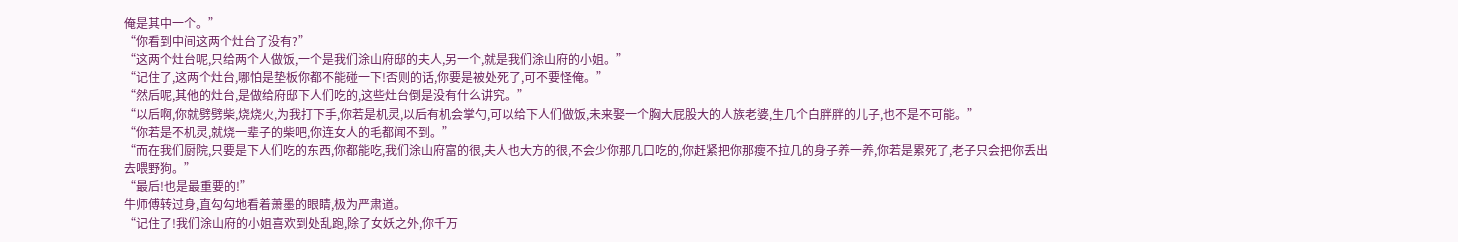俺是其中一个。”
“你看到中间这两个灶台了没有?”
“这两个灶台呢,只给两个人做饭,一个是我们涂山府邸的夫人,另一个,就是我们涂山府的小姐。”
“记住了,这两个灶台,哪怕是垫板你都不能碰一下!否则的话,你要是被处死了,可不要怪俺。”
“然后呢,其他的灶台,是做给府邸下人们吃的,这些灶台倒是没有什么讲究。”
“以后啊,你就劈劈柴,烧烧火,为我打下手,你若是机灵,以后有机会掌勺,可以给下人们做饭,未来娶一个胸大屁股大的人族老婆,生几个白胖胖的儿子,也不是不可能。”
“你若是不机灵,就烧一辈子的柴吧,你连女人的毛都闻不到。”
“而在我们厨院,只要是下人们吃的东西,你都能吃,我们涂山府富的很,夫人也大方的很,不会少你那几口吃的,你赶紧把你那瘦不拉几的身子养一养,你若是累死了,老子只会把你丢出去喂野狗。”
“最后!也是最重要的!”
牛师傅转过身,直勾勾地看着萧墨的眼睛,极为严肃道。
“记住了!我们涂山府的小姐喜欢到处乱跑,除了女妖之外,你千万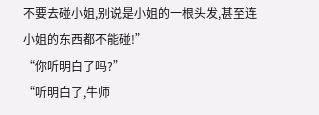不要去碰小姐,别说是小姐的一根头发,甚至连小姐的东西都不能碰!”
“你听明白了吗?”
“听明白了,牛师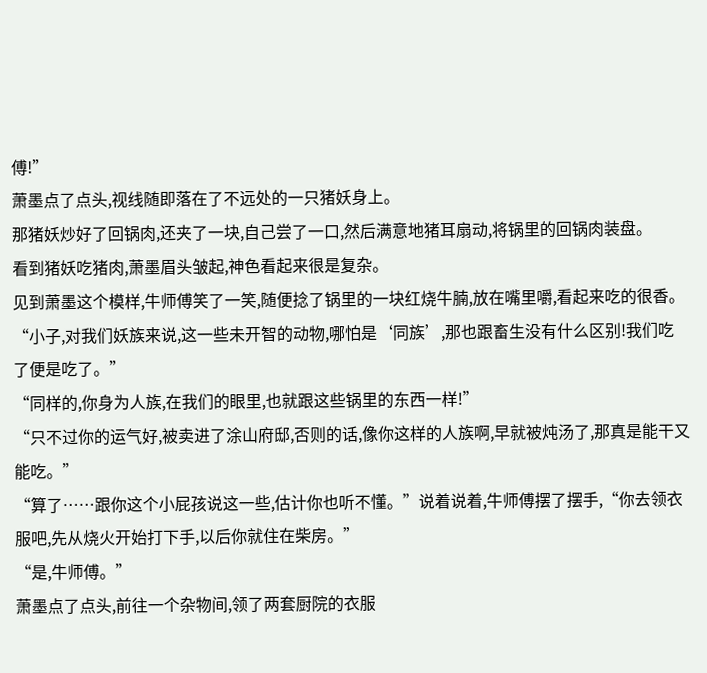傅!”
萧墨点了点头,视线随即落在了不远处的一只猪妖身上。
那猪妖炒好了回锅肉,还夹了一块,自己尝了一口,然后满意地猪耳扇动,将锅里的回锅肉装盘。
看到猪妖吃猪肉,萧墨眉头皱起,神色看起来很是复杂。
见到萧墨这个模样,牛师傅笑了一笑,随便捻了锅里的一块红烧牛腩,放在嘴里嚼,看起来吃的很香。
“小子,对我们妖族来说,这一些未开智的动物,哪怕是‘同族’,那也跟畜生没有什么区别!我们吃了便是吃了。”
“同样的,你身为人族,在我们的眼里,也就跟这些锅里的东西一样!”
“只不过你的运气好,被卖进了涂山府邸,否则的话,像你这样的人族啊,早就被炖汤了,那真是能干又能吃。”
“算了……跟你这个小屁孩说这一些,估计你也听不懂。”说着说着,牛师傅摆了摆手,“你去领衣服吧,先从烧火开始打下手,以后你就住在柴房。”
“是,牛师傅。”
萧墨点了点头,前往一个杂物间,领了两套厨院的衣服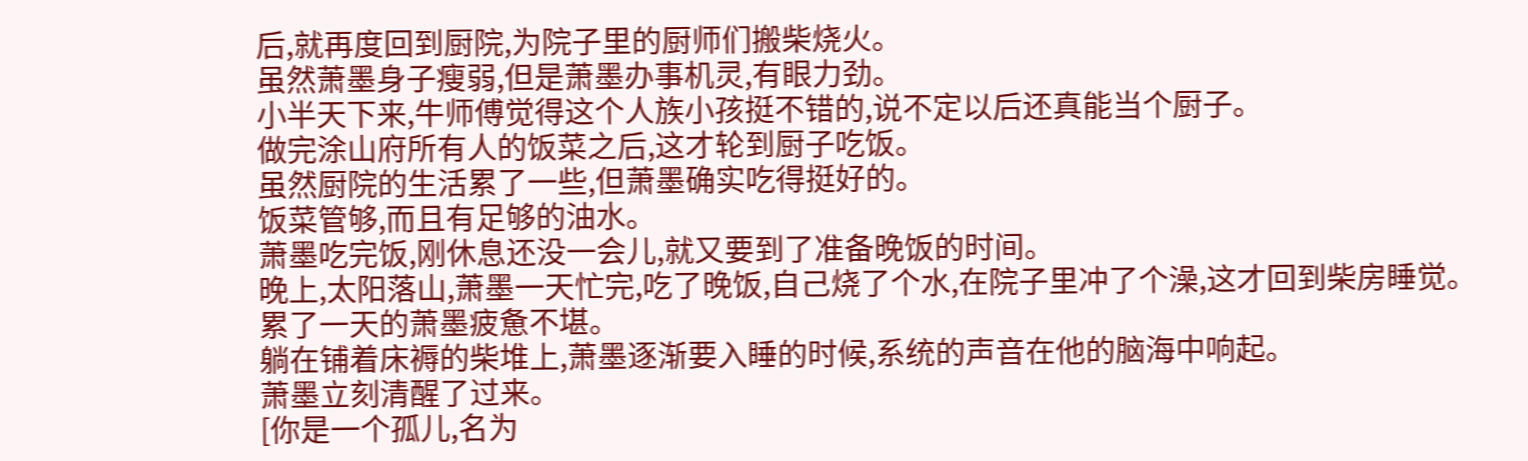后,就再度回到厨院,为院子里的厨师们搬柴烧火。
虽然萧墨身子瘦弱,但是萧墨办事机灵,有眼力劲。
小半天下来,牛师傅觉得这个人族小孩挺不错的,说不定以后还真能当个厨子。
做完涂山府所有人的饭菜之后,这才轮到厨子吃饭。
虽然厨院的生活累了一些,但萧墨确实吃得挺好的。
饭菜管够,而且有足够的油水。
萧墨吃完饭,刚休息还没一会儿,就又要到了准备晚饭的时间。
晚上,太阳落山,萧墨一天忙完,吃了晚饭,自己烧了个水,在院子里冲了个澡,这才回到柴房睡觉。
累了一天的萧墨疲惫不堪。
躺在铺着床褥的柴堆上,萧墨逐渐要入睡的时候,系统的声音在他的脑海中响起。
萧墨立刻清醒了过来。
[你是一个孤儿,名为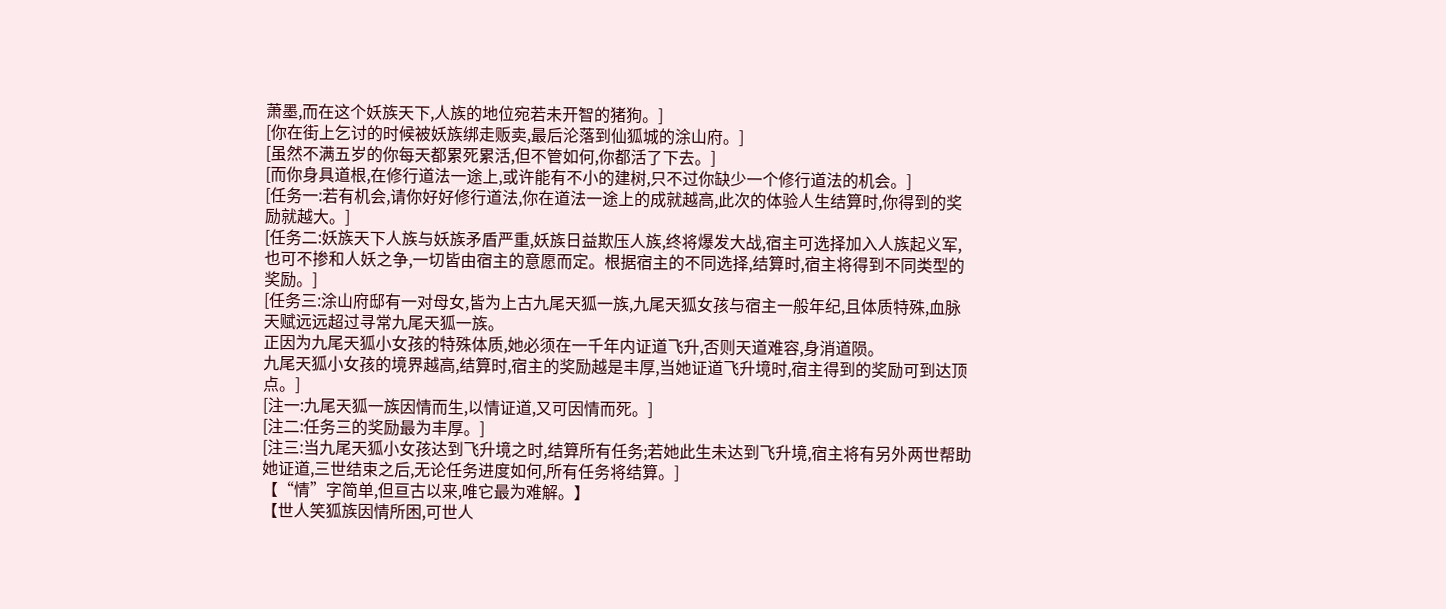萧墨,而在这个妖族天下,人族的地位宛若未开智的猪狗。]
[你在街上乞讨的时候被妖族绑走贩卖,最后沦落到仙狐城的涂山府。]
[虽然不满五岁的你每天都累死累活,但不管如何,你都活了下去。]
[而你身具道根,在修行道法一途上,或许能有不小的建树,只不过你缺少一个修行道法的机会。]
[任务一:若有机会,请你好好修行道法,你在道法一途上的成就越高,此次的体验人生结算时,你得到的奖励就越大。]
[任务二:妖族天下人族与妖族矛盾严重,妖族日益欺压人族,终将爆发大战,宿主可选择加入人族起义军,也可不掺和人妖之争,一切皆由宿主的意愿而定。根据宿主的不同选择,结算时,宿主将得到不同类型的奖励。]
[任务三:涂山府邸有一对母女,皆为上古九尾天狐一族,九尾天狐女孩与宿主一般年纪,且体质特殊,血脉天赋远远超过寻常九尾天狐一族。
正因为九尾天狐小女孩的特殊体质,她必须在一千年内证道飞升,否则天道难容,身消道陨。
九尾天狐小女孩的境界越高,结算时,宿主的奖励越是丰厚,当她证道飞升境时,宿主得到的奖励可到达顶点。]
[注一:九尾天狐一族因情而生,以情证道,又可因情而死。]
[注二:任务三的奖励最为丰厚。]
[注三:当九尾天狐小女孩达到飞升境之时,结算所有任务;若她此生未达到飞升境,宿主将有另外两世帮助她证道,三世结束之后,无论任务进度如何,所有任务将结算。]
【“情”字简单,但亘古以来,唯它最为难解。】
【世人笑狐族因情所困,可世人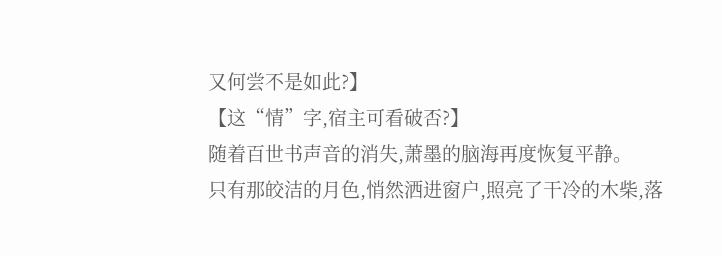又何尝不是如此?】
【这“情”字,宿主可看破否?】
随着百世书声音的消失,萧墨的脑海再度恢复平静。
只有那皎洁的月色,悄然洒进窗户,照亮了干冷的木柴,落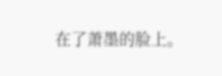在了萧墨的脸上。